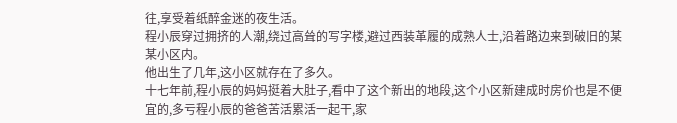往,享受着纸醉金迷的夜生活。
程小辰穿过拥挤的人潮,绕过高耸的写字楼,避过西装革履的成熟人士,沿着路边来到破旧的某某小区内。
他出生了几年,这小区就存在了多久。
十七年前,程小辰的妈妈挺着大肚子,看中了这个新出的地段,这个小区新建成时房价也是不便宜的,多亏程小辰的爸爸苦活累活一起干,家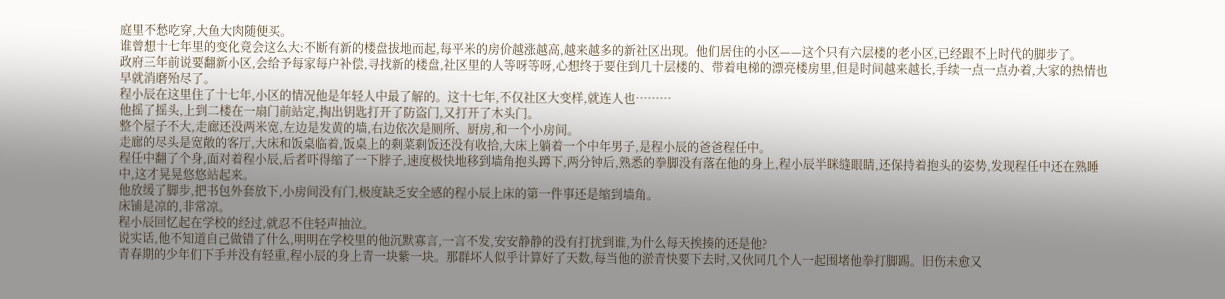庭里不愁吃穿,大鱼大肉随便买。
谁曾想十七年里的变化竟会这么大:不断有新的楼盘拔地而起,每平米的房价越涨越高,越来越多的新社区出现。他们居住的小区——这个只有六层楼的老小区,已经跟不上时代的脚步了。
政府三年前说要翻新小区,会给予每家每户补偿,寻找新的楼盘,社区里的人等呀等呀,心想终于要住到几十层楼的、带着电梯的漂亮楼房里,但是时间越来越长,手续一点一点办着,大家的热情也早就消磨殆尽了。
程小辰在这里住了十七年,小区的情况他是年轻人中最了解的。这十七年,不仅社区大变样,就连人也………
他摇了摇头,上到二楼在一扇门前站定,掏出钥匙打开了防盗门,又打开了木头门。
整个屋子不大,走廊还没两米宽,左边是发黄的墙,右边依次是厕所、厨房,和一个小房间。
走廊的尽头是宽敞的客厅,大床和饭桌临着,饭桌上的剩菜剩饭还没有收拾,大床上躺着一个中年男子,是程小辰的爸爸程任中。
程任中翻了个身,面对着程小辰,后者吓得缩了一下脖子,速度极快地移到墙角抱头蹲下,两分钟后,熟悉的拳脚没有落在他的身上,程小辰半眯缝眼睛,还保持着抱头的姿势,发现程任中还在熟睡中,这才晃晃悠悠站起来。
他放缓了脚步,把书包外套放下,小房间没有门,极度缺乏安全感的程小辰上床的第一件事还是缩到墙角。
床铺是凉的,非常凉。
程小辰回忆起在学校的经过,就忍不住轻声抽泣。
说实话,他不知道自己做错了什么,明明在学校里的他沉默寡言,一言不发,安安静静的没有打扰到谁,为什么每天挨揍的还是他?
青春期的少年们下手并没有轻重,程小辰的身上青一块紫一块。那群坏人似乎计算好了天数,每当他的淤青快要下去时,又伙同几个人一起围堵他拳打脚踢。旧伤未愈又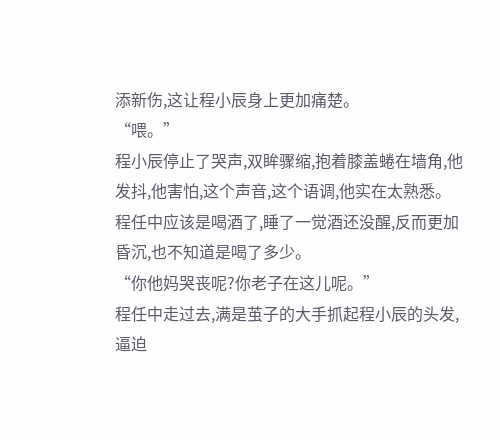添新伤,这让程小辰身上更加痛楚。
“喂。”
程小辰停止了哭声,双眸骤缩,抱着膝盖蜷在墙角,他发抖,他害怕,这个声音,这个语调,他实在太熟悉。
程任中应该是喝酒了,睡了一觉酒还没醒,反而更加昏沉,也不知道是喝了多少。
“你他妈哭丧呢?你老子在这儿呢。”
程任中走过去,满是茧子的大手抓起程小辰的头发,逼迫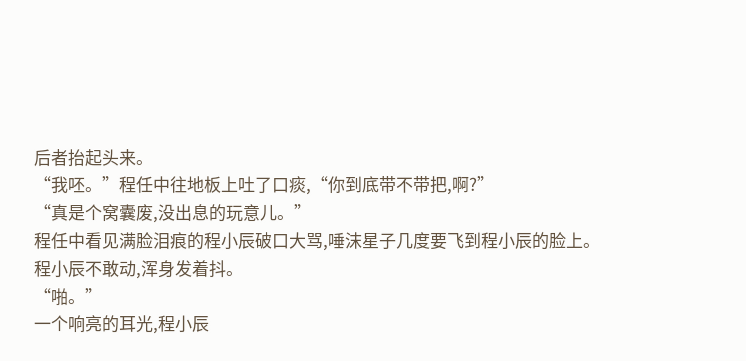后者抬起头来。
“我呸。”程任中往地板上吐了口痰,“你到底带不带把,啊?”
“真是个窝囊废,没出息的玩意儿。”
程任中看见满脸泪痕的程小辰破口大骂,唾沫星子几度要飞到程小辰的脸上。
程小辰不敢动,浑身发着抖。
“啪。”
一个响亮的耳光,程小辰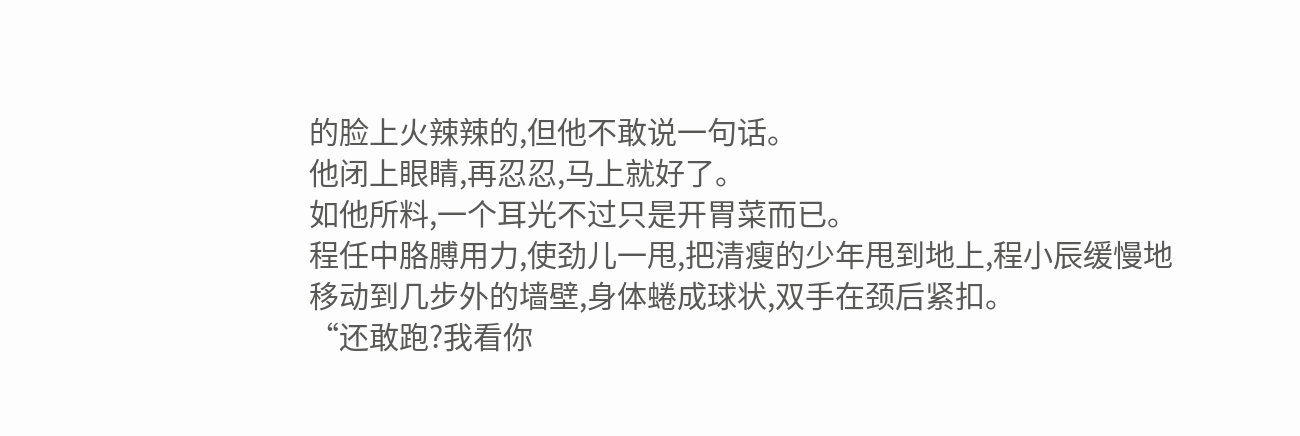的脸上火辣辣的,但他不敢说一句话。
他闭上眼睛,再忍忍,马上就好了。
如他所料,一个耳光不过只是开胃菜而已。
程任中胳膊用力,使劲儿一甩,把清瘦的少年甩到地上,程小辰缓慢地移动到几步外的墙壁,身体蜷成球状,双手在颈后紧扣。
“还敢跑?我看你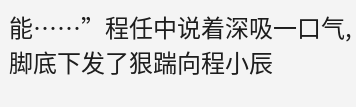能……”程任中说着深吸一口气,脚底下发了狠踹向程小辰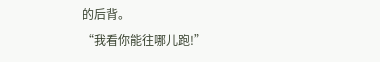的后背。
“我看你能往哪儿跑!”